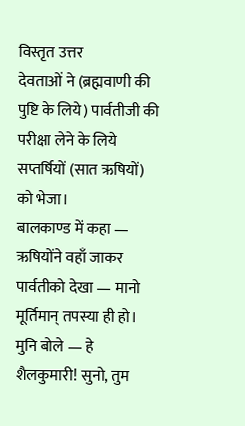विस्तृत उत्तर
देवताओं ने (ब्रह्मवाणी की पुष्टि के लिये) पार्वतीजी की परीक्षा लेने के लिये सप्तर्षियों (सात ऋषियों) को भेजा।
बालकाण्ड में कहा — ऋषियोंने वहाँ जाकर पार्वतीको देखा — मानो मूर्तिमान् तपस्या ही हो। मुनि बोले — हे शैलकुमारी! सुनो, तुम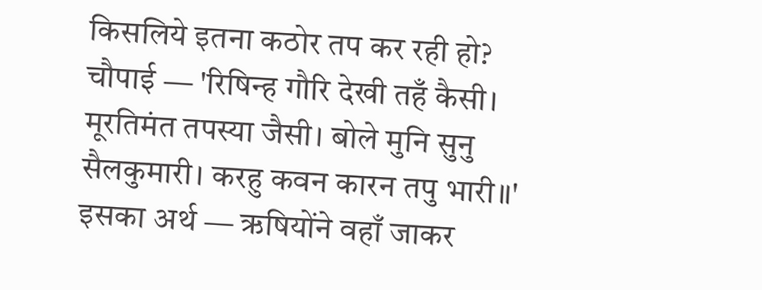किसलिये इतना कठोर तप कर रही हो?
चौपाई — 'रिषिन्ह गौरि देखी तहँ कैसी। मूरतिमंत तपस्या जैसी। बोले मुनि सुनु सैलकुमारी। करहु कवन कारन तपु भारी॥'
इसका अर्थ — ऋषियोंने वहाँ जाकर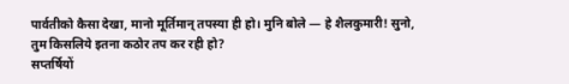पार्वतीको कैसा देखा, मानो मूर्तिमान् तपस्या ही हो। मुनि बोले — हे शैलकुमारी! सुनो, तुम किसलिये इतना कठोर तप कर रही हो?
सप्तर्षियों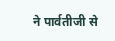ने पार्वतीजी से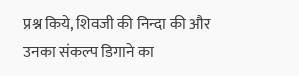प्रश्न किये, शिवजी की निन्दा की और उनका संकल्प डिगाने का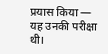प्रयास किया — यह उनकी परीक्षा थी।